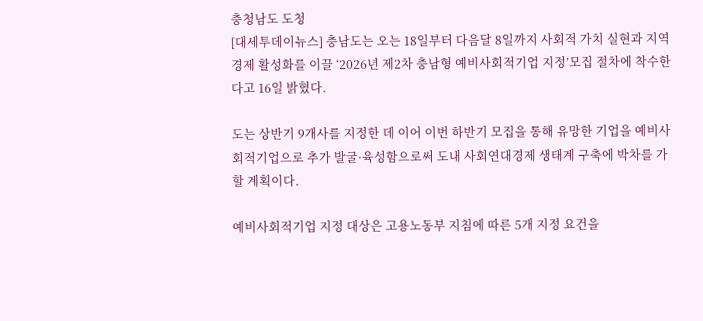충청남도 도청
[대세투데이뉴스] 충남도는 오는 18일부터 다음달 8일까지 사회적 가치 실현과 지역경제 활성화를 이끌 ‘2026년 제2차 충남형 예비사회적기업 지정’모집 절차에 착수한다고 16일 밝혔다.

도는 상반기 9개사를 지정한 데 이어 이번 하반기 모집을 통해 유망한 기업을 예비사회적기업으로 추가 발굴·육성함으로써 도내 사회연대경제 생태계 구축에 박차를 가할 계획이다.

예비사회적기업 지정 대상은 고용노동부 지침에 따른 5개 지정 요건을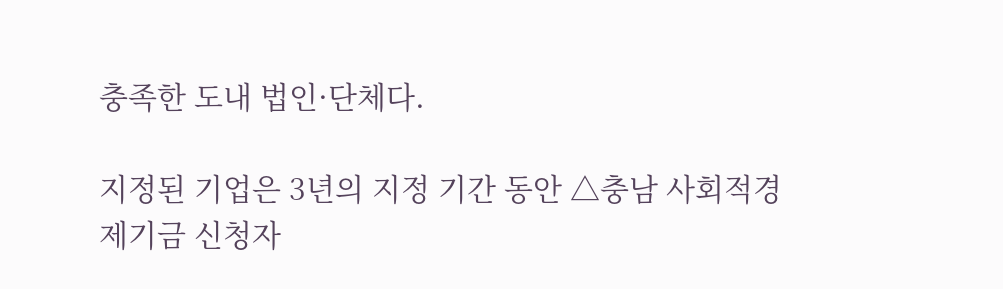충족한 도내 법인·단체다.

지정된 기업은 3년의 지정 기간 동안 △충남 사회적경제기금 신청자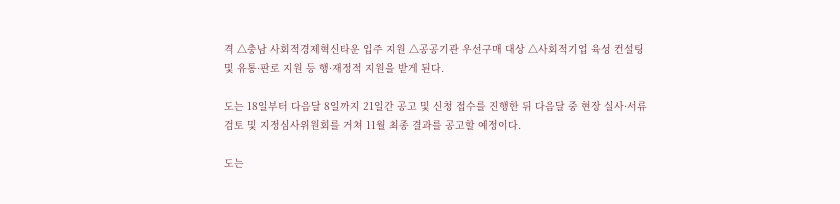격 △충남 사회적경제혁신타운 입주 지원 △공공기관 우선구매 대상 △사회적기업 육성 컨설팅 및 유통·판로 지원 등 행·재정적 지원을 받게 된다.

도는 18일부터 다음달 8일까지 21일간 공고 및 신청 접수를 진행한 뒤 다음달 중 현장 실사·서류 검토 및 지정심사위원회를 거쳐 11월 최종 결과를 공고할 예정이다.

도는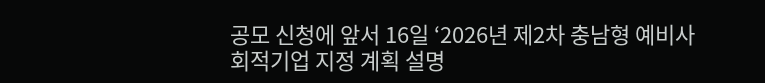공모 신청에 앞서 16일 ‘2026년 제2차 충남형 예비사회적기업 지정 계획 설명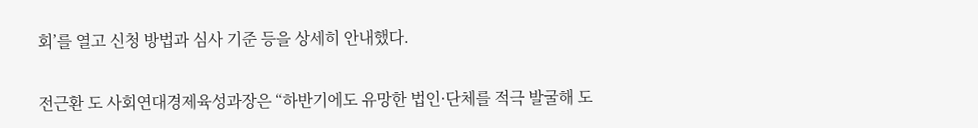회’를 열고 신청 방법과 심사 기준 등을 상세히 안내했다.

전근환 도 사회연대경제육성과장은 “하반기에도 유망한 법인·단체를 적극 발굴해 도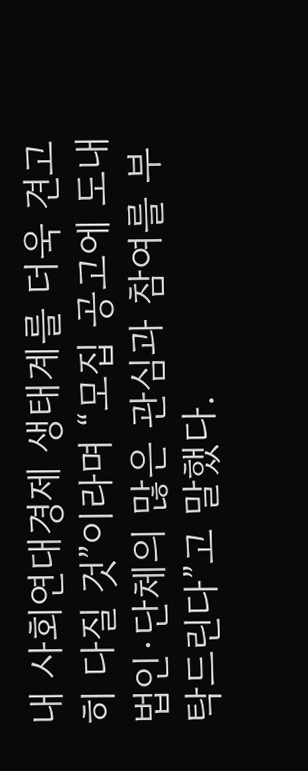내 사회연대경제 생태계를 더욱 견고히 다질 것”이라며 “모집 공고에 도내 법인·단체의 많은 관심과 참여를 부탁드린다”고 말했다.